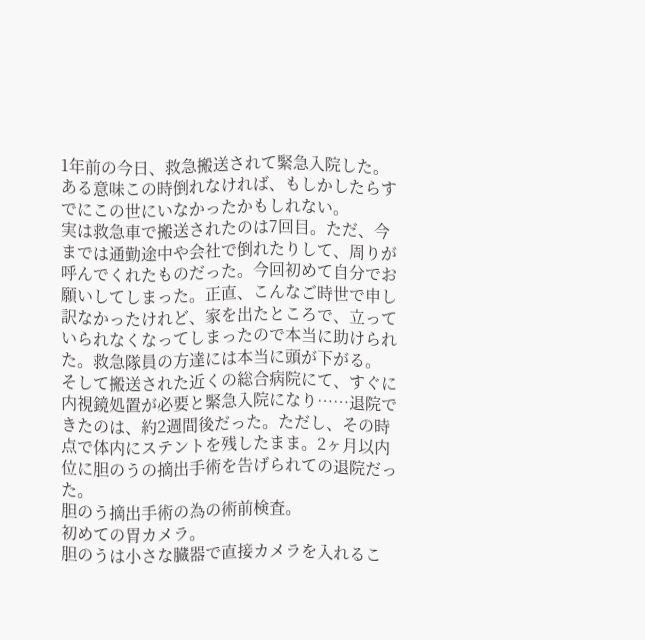1年前の今日、救急搬送されて緊急入院した。
ある意味この時倒れなければ、もしかしたらすでにこの世にいなかったかもしれない。
実は救急車で搬送されたのは7回目。ただ、今までは通勤途中や会社で倒れたりして、周りが呼んでくれたものだった。今回初めて自分でお願いしてしまった。正直、こんなご時世で申し訳なかったけれど、家を出たところで、立っていられなくなってしまったので本当に助けられた。救急隊員の方達には本当に頭が下がる。
そして搬送された近くの総合病院にて、すぐに内視鏡処置が必要と緊急入院になり……退院できたのは、約2週間後だった。ただし、その時点で体内にステントを残したまま。2ヶ月以内位に胆のうの摘出手術を告げられての退院だった。
胆のう摘出手術の為の術前検査。
初めての胃カメラ。
胆のうは小さな臓器で直接カメラを入れるこ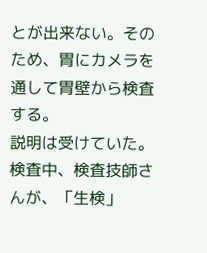とが出来ない。そのため、胃にカメラを通して胃壁から検査する。
説明は受けていた。検査中、検査技師さんが、「生検」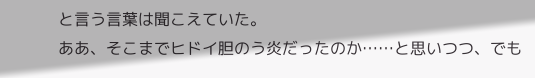と言う言葉は聞こえていた。
ああ、そこまでヒドイ胆のう炎だったのか……と思いつつ、でも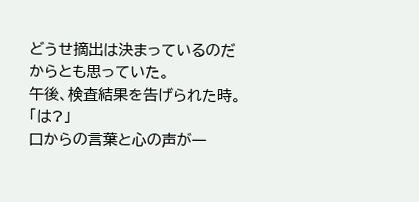どうせ摘出は決まっているのだからとも思っていた。
午後、検査結果を告げられた時。
「は?」
口からの言葉と心の声が一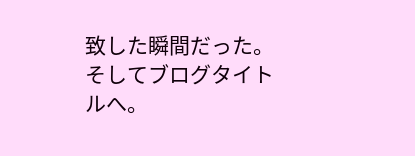致した瞬間だった。
そしてブログタイトルへ。